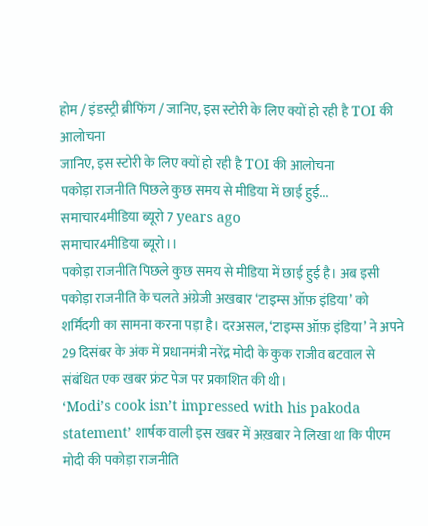होम / इंडस्ट्री ब्रीफिंग / जानिए, इस स्टोरी के लिए क्यों हो रही है TOI की आलोचना
जानिए, इस स्टोरी के लिए क्यों हो रही है TOI की आलोचना
पकोड़ा राजनीति पिछले कुछ समय से मीडिया में छाई हुई...
समाचार4मीडिया ब्यूरो 7 years ago
समाचार4मीडिया ब्यूरो।।
पकोड़ा राजनीति पिछले कुछ समय से मीडिया में छाई हुई है। अब इसी पकोड़ा राजनीति के चलते अंग्रेजी अखबार ‘टाइम्स ऑफ़ इंडिया’ को शर्मिंदगी का सामना करना पड़ा है। दरअसल, ‘टाइम्स ऑफ़ इंडिया’ ने अपने 29 दिसंबर के अंक में प्रधानमंत्री नरेंद्र मोदी के कुक राजीव बटवाल से संबंधित एक खबर फ्रंट पेज पर प्रकाशित की थी।
‘Modi’s cook isn’t impressed with his pakoda statement’ शार्षक वाली इस खबर में अख़बार ने लिखा था कि पीएम मोदी की पकोड़ा राजनीति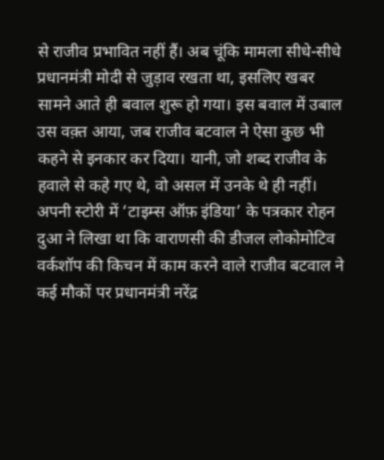से राजीव प्रभावित नहीं हैं। अब चूंकि मामला सीधे-सीधे प्रधानमंत्री मोदी से जुड़ाव रखता था, इसलिए खबर सामने आते ही बवाल शुरू हो गया। इस बवाल में उबाल उस वक़्त आया, जब राजीव बटवाल ने ऐसा कुछ भी कहने से इनकार कर दिया। यानी, जो शब्द राजीव के हवाले से कहे गए थे, वो असल में उनके थे ही नहीं।
अपनी स्टोरी में ‘टाइम्स ऑफ़ इंडिया’ के पत्रकार रोहन दुआ ने लिखा था कि वाराणसी की डीजल लोकोमोटिव वर्कशॉप की किचन में काम करने वाले राजीव बटवाल ने कई मौकों पर प्रधानमंत्री नरेंद्र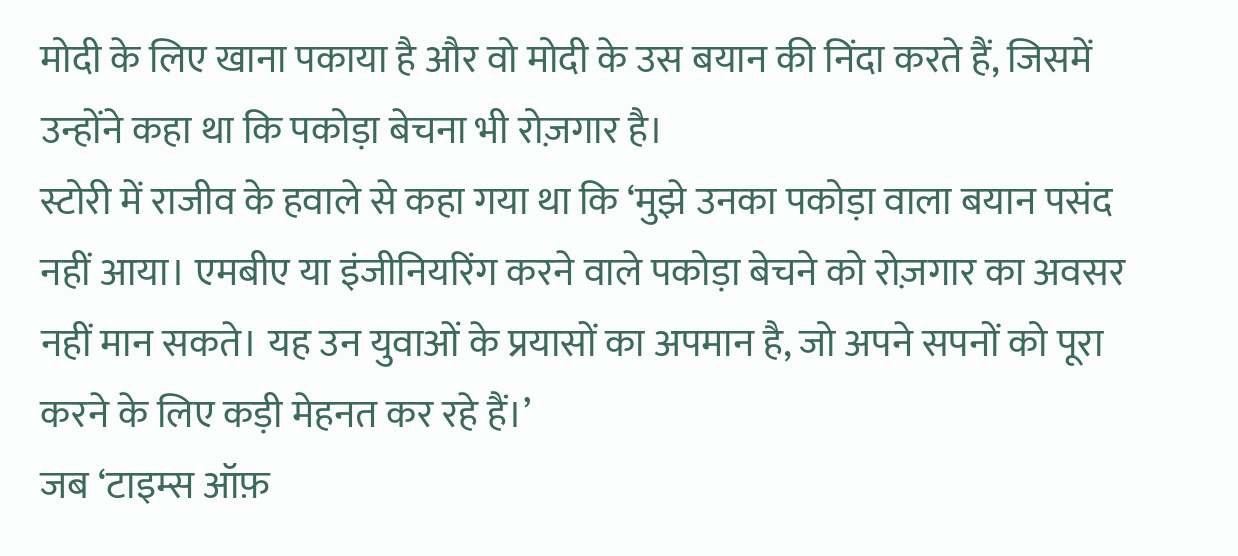मोदी के लिए खाना पकाया है और वो मोदी के उस बयान की निंदा करते हैं, जिसमें उन्होंने कहा था कि पकोड़ा बेचना भी रोज़गार है।
स्टोरी में राजीव के हवाले से कहा गया था कि ‘मुझे उनका पकोड़ा वाला बयान पसंद नहीं आया। एमबीए या इंजीनियरिंग करने वाले पकोड़ा बेचने को रोज़गार का अवसर नहीं मान सकते। यह उन युवाओं के प्रयासों का अपमान है, जो अपने सपनों को पूरा करने के लिए कड़ी मेहनत कर रहे हैं।’
जब ‘टाइम्स ऑफ़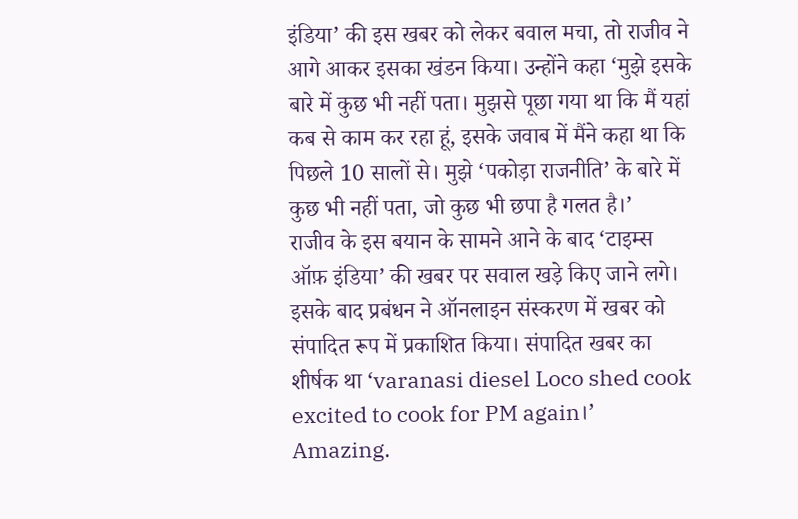इंडिया’ की इस खबर को लेकर बवाल मचा, तो राजीव ने आगे आकर इसका खंडन किया। उन्होंने कहा ‘मुझे इसके बारे में कुछ भी नहीं पता। मुझसे पूछा गया था कि मैं यहां कब से काम कर रहा हूं, इसके जवाब में मैंने कहा था कि पिछले 10 सालों से। मुझे ‘पकोड़ा राजनीति’ के बारे में कुछ भी नहीं पता, जो कुछ भी छपा है गलत है।’
राजीव के इस बयान के सामने आने के बाद ‘टाइम्स ऑफ़ इंडिया’ की खबर पर सवाल खड़े किए जाने लगे। इसके बाद प्रबंधन ने ऑनलाइन संस्करण में खबर को संपादित रूप में प्रकाशित किया। संपादित खबर का शीर्षक था ‘varanasi diesel Loco shed cook excited to cook for PM again।’
Amazing.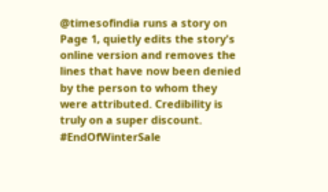@timesofindia runs a story on Page 1, quietly edits the story's online version and removes the lines that have now been denied by the person to whom they were attributed. Credibility is truly on a super discount. #EndOfWinterSale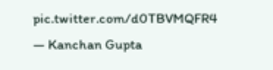pic.twitter.com/d0TBVMQFR4
— Kanchan Gupta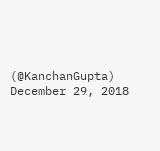(@KanchanGupta) December 29, 2018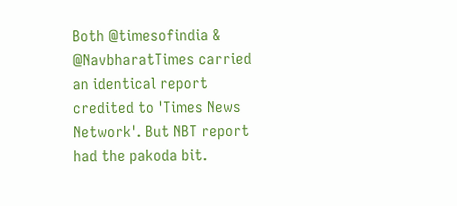Both @timesofindia & @NavbharatTimes carried an identical report credited to 'Times News Network'. But NBT report had the pakoda bit.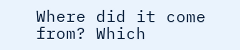Where did it come from? Which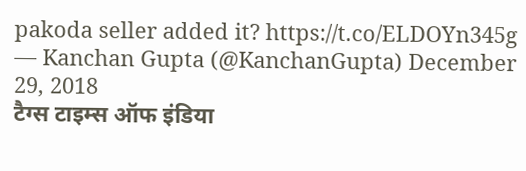pakoda seller added it? https://t.co/ELDOYn345g
— Kanchan Gupta (@KanchanGupta) December 29, 2018
टैग्स टाइम्स ऑफ इंडिया